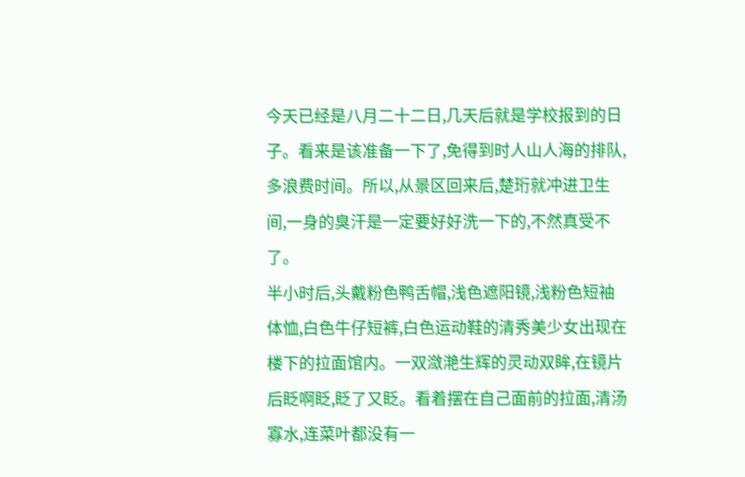今天已经是八月二十二日,几天后就是学校报到的日子。看来是该准备一下了,免得到时人山人海的排队,多浪费时间。所以,从景区回来后,楚珩就冲进卫生间,一身的臭汗是一定要好好洗一下的,不然真受不了。
半小时后,头戴粉色鸭舌帽,浅色遮阳镜,浅粉色短袖体恤,白色牛仔短裤,白色运动鞋的清秀美少女出现在楼下的拉面馆内。一双潋滟生辉的灵动双眸,在镜片后眨啊眨,眨了又眨。看着摆在自己面前的拉面,清汤寡水,连菜叶都没有一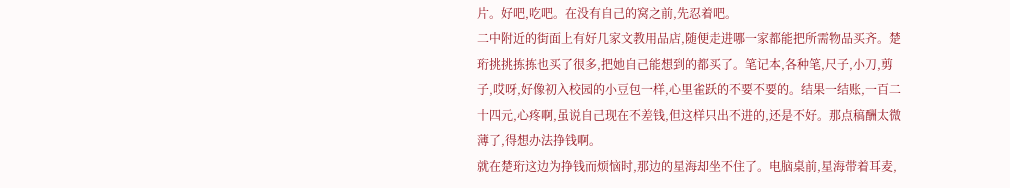片。好吧,吃吧。在没有自己的窝之前,先忍着吧。
二中附近的街面上有好几家文教用品店,随便走进哪一家都能把所需物品买齐。楚珩挑挑拣拣也买了很多,把她自己能想到的都买了。笔记本,各种笔,尺子,小刀,剪子,哎呀,好像初入校园的小豆包一样,心里雀跃的不要不要的。结果一结账,一百二十四元,心疼啊,虽说自己现在不差钱,但这样只出不进的,还是不好。那点稿酬太微薄了,得想办法挣钱啊。
就在楚珩这边为挣钱而烦恼时,那边的星海却坐不住了。电脑桌前,星海带着耳麦,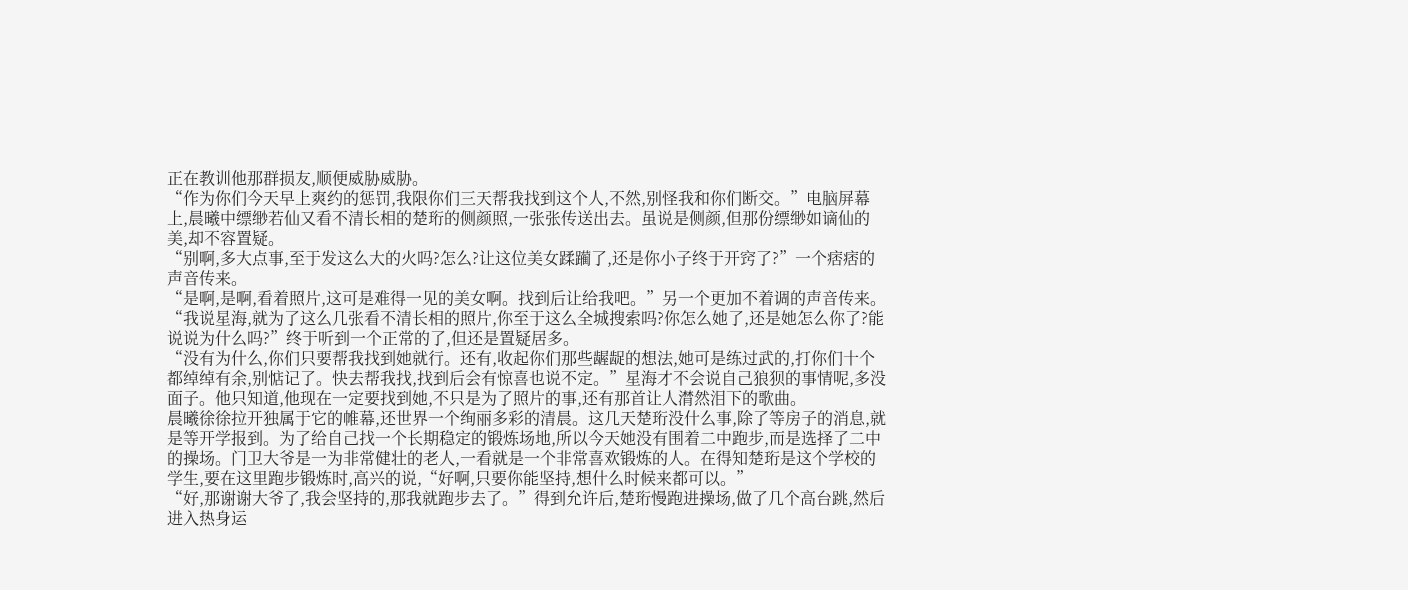正在教训他那群损友,顺便威胁威胁。
“作为你们今天早上爽约的惩罚,我限你们三天帮我找到这个人,不然,别怪我和你们断交。”电脑屏幕上,晨曦中缥缈若仙又看不清长相的楚珩的侧颜照,一张张传送出去。虽说是侧颜,但那份缥缈如谪仙的美,却不容置疑。
“别啊,多大点事,至于发这么大的火吗?怎么?让这位美女蹂躏了,还是你小子终于开窍了?”一个痞痞的声音传来。
“是啊,是啊,看着照片,这可是难得一见的美女啊。找到后让给我吧。”另一个更加不着调的声音传来。
“我说星海,就为了这么几张看不清长相的照片,你至于这么全城搜索吗?你怎么她了,还是她怎么你了?能说说为什么吗?”终于听到一个正常的了,但还是置疑居多。
“没有为什么,你们只要帮我找到她就行。还有,收起你们那些龌龊的想法,她可是练过武的,打你们十个都绰绰有余,别惦记了。快去帮我找,找到后会有惊喜也说不定。”星海才不会说自己狼狈的事情呢,多没面子。他只知道,他现在一定要找到她,不只是为了照片的事,还有那首让人潸然泪下的歌曲。
晨曦徐徐拉开独属于它的帷幕,还世界一个绚丽多彩的清晨。这几天楚珩没什么事,除了等房子的消息,就是等开学报到。为了给自己找一个长期稳定的锻炼场地,所以今天她没有围着二中跑步,而是选择了二中的操场。门卫大爷是一为非常健壮的老人,一看就是一个非常喜欢锻炼的人。在得知楚珩是这个学校的学生,要在这里跑步锻炼时,高兴的说,“好啊,只要你能坚持,想什么时候来都可以。”
“好,那谢谢大爷了,我会坚持的,那我就跑步去了。”得到允许后,楚珩慢跑进操场,做了几个高台跳,然后进入热身运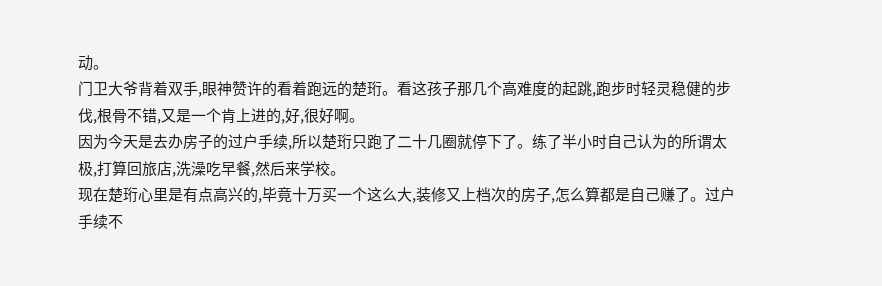动。
门卫大爷背着双手,眼神赞许的看着跑远的楚珩。看这孩子那几个高难度的起跳,跑步时轻灵稳健的步伐,根骨不错,又是一个肯上进的,好,很好啊。
因为今天是去办房子的过户手续,所以楚珩只跑了二十几圈就停下了。练了半小时自己认为的所谓太极,打算回旅店,洗澡吃早餐,然后来学校。
现在楚珩心里是有点高兴的,毕竟十万买一个这么大,装修又上档次的房子,怎么算都是自己赚了。过户手续不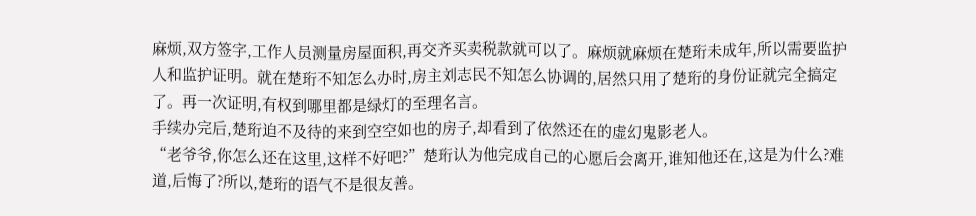麻烦,双方签字,工作人员测量房屋面积,再交齐买卖税款就可以了。麻烦就麻烦在楚珩未成年,所以需要监护人和监护证明。就在楚珩不知怎么办时,房主刘志民不知怎么协调的,居然只用了楚珩的身份证就完全搞定了。再一次证明,有权到哪里都是绿灯的至理名言。
手续办完后,楚珩迫不及待的来到空空如也的房子,却看到了依然还在的虚幻鬼影老人。
“老爷爷,你怎么还在这里,这样不好吧?”楚珩认为他完成自己的心愿后会离开,谁知他还在,这是为什么?难道,后悔了?所以,楚珩的语气不是很友善。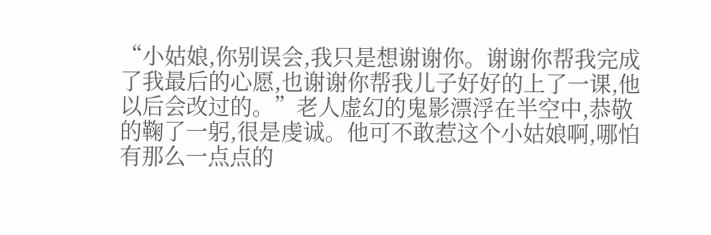“小姑娘,你别误会,我只是想谢谢你。谢谢你帮我完成了我最后的心愿,也谢谢你帮我儿子好好的上了一课,他以后会改过的。”老人虚幻的鬼影漂浮在半空中,恭敬的鞠了一躬,很是虔诚。他可不敢惹这个小姑娘啊,哪怕有那么一点点的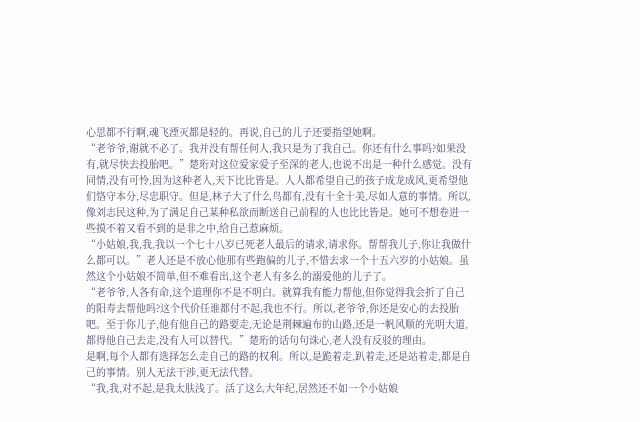心思都不行啊,魂飞湮灭都是轻的。再说,自己的儿子还要指望她啊。
“老爷爷,谢就不必了。我并没有帮任何人,我只是为了我自己。你还有什么事吗?如果没有,就尽快去投胎吧。”楚珩对这位爱家爱子至深的老人,也说不出是一种什么感觉。没有同情,没有可怜,因为这种老人,天下比比皆是。人人都希望自己的孩子成龙成风,更希望他们恪守本分,尽忠职守。但是,林子大了什么鸟都有,没有十全十美,尽如人意的事情。所以,像刘志民这种,为了满足自己某种私欲而断送自己前程的人也比比皆是。她可不想卷进一些摸不着又看不到的是非之中,给自己惹麻烦。
“小姑娘,我,我,我以一个七十八岁已死老人最后的请求,请求你。帮帮我儿子,你让我做什么都可以。”老人还是不放心他那有些跑偏的儿子,不惜去求一个十五六岁的小姑娘。虽然这个小姑娘不简单,但不难看出,这个老人有多么的溺爱他的儿子了。
“老爷爷,人各有命,这个道理你不是不明白。就算我有能力帮他,但你觉得我会折了自己的阳寿去帮他吗?这个代价任谁都付不起,我也不行。所以,老爷爷,你还是安心的去投胎吧。至于你儿子,他有他自己的路要走,无论是荆棘遍布的山路,还是一帆风顺的光明大道,都得他自己去走,没有人可以替代。”楚珩的话句句诛心,老人没有反驳的理由。
是啊,每个人都有选择怎么走自己的路的权利。所以,是跪着走,趴着走,还是站着走,都是自己的事情。别人无法干涉,更无法代替。
“我,我,对不起,是我太肤浅了。活了这么大年纪,居然还不如一个小姑娘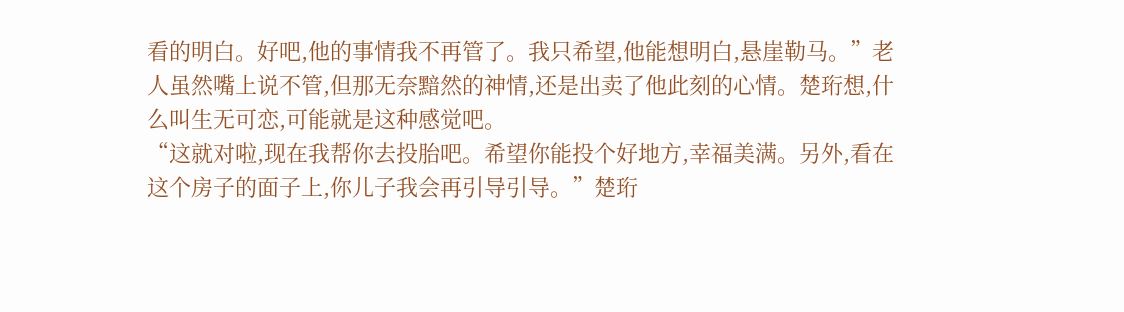看的明白。好吧,他的事情我不再管了。我只希望,他能想明白,悬崖勒马。”老人虽然嘴上说不管,但那无奈黯然的神情,还是出卖了他此刻的心情。楚珩想,什么叫生无可恋,可能就是这种感觉吧。
“这就对啦,现在我帮你去投胎吧。希望你能投个好地方,幸福美满。另外,看在这个房子的面子上,你儿子我会再引导引导。”楚珩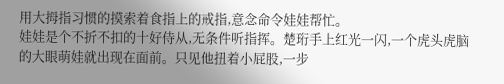用大拇指习惯的摸索着食指上的戒指,意念命令娃娃帮忙。
娃娃是个不折不扣的十好侍从,无条件听指挥。楚珩手上红光一闪,一个虎头虎脑的大眼萌娃就出现在面前。只见他扭着小屁股,一步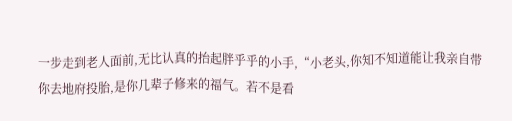一步走到老人面前,无比认真的抬起胖乎乎的小手,“小老头,你知不知道能让我亲自带你去地府投胎,是你几辈子修来的福气。若不是看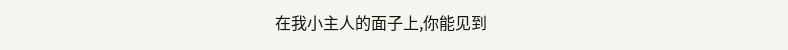在我小主人的面子上,你能见到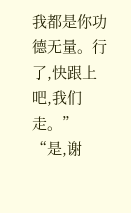我都是你功德无量。行了,快跟上吧,我们走。”
“是,谢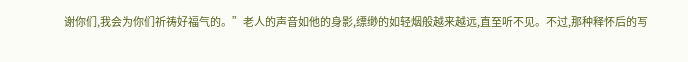谢你们,我会为你们祈祷好福气的。”老人的声音如他的身影,缥缈的如轻烟般越来越远,直至听不见。不过,那种释怀后的写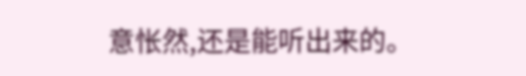意怅然,还是能听出来的。